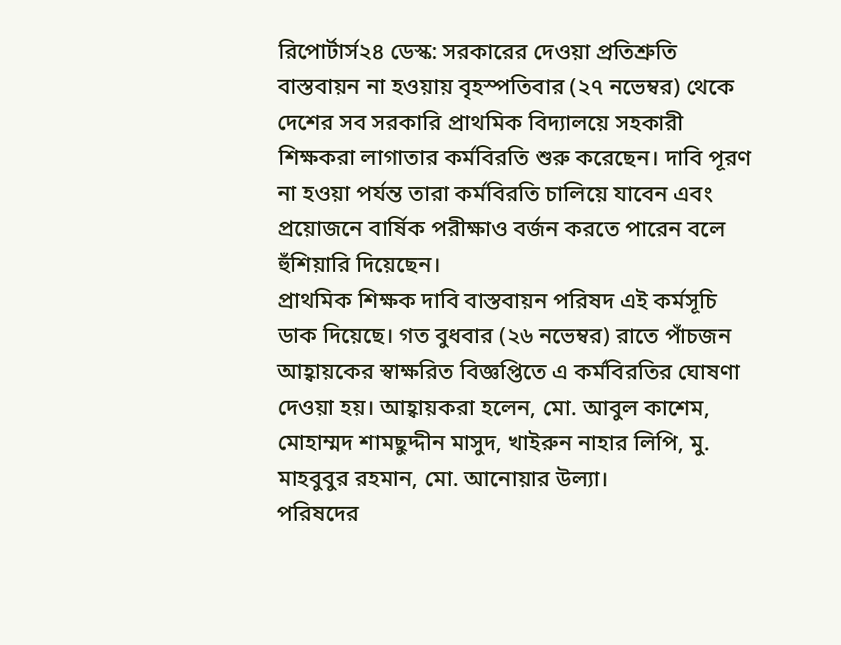রিপোর্টার্স২৪ ডেস্ক: সরকারের দেওয়া প্রতিশ্রুতি বাস্তবায়ন না হওয়ায় বৃহস্পতিবার (২৭ নভেম্বর) থেকে দেশের সব সরকারি প্রাথমিক বিদ্যালয়ে সহকারী শিক্ষকরা লাগাতার কর্মবিরতি শুরু করেছেন। দাবি পূরণ না হওয়া পর্যন্ত তারা কর্মবিরতি চালিয়ে যাবেন এবং প্রয়োজনে বার্ষিক পরীক্ষাও বর্জন করতে পারেন বলে হুঁশিয়ারি দিয়েছেন।
প্রাথমিক শিক্ষক দাবি বাস্তবায়ন পরিষদ এই কর্মসূচি ডাক দিয়েছে। গত বুধবার (২৬ নভেম্বর) রাতে পাঁচজন আহ্বায়কের স্বাক্ষরিত বিজ্ঞপ্তিতে এ কর্মবিরতির ঘোষণা দেওয়া হয়। আহ্বায়করা হলেন, মো. আবুল কাশেম, মোহাম্মদ শামছুদ্দীন মাসুদ, খাইরুন নাহার লিপি, মু. মাহবুবুর রহমান, মো. আনোয়ার উল্যা।
পরিষদের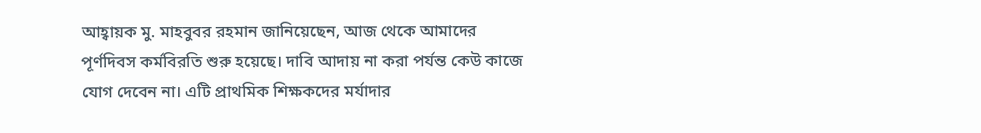আহ্বায়ক মু. মাহবুবর রহমান জানিয়েছেন, আজ থেকে আমাদের পূর্ণদিবস কর্মবিরতি শুরু হয়েছে। দাবি আদায় না করা পর্যন্ত কেউ কাজে যোগ দেবেন না। এটি প্রাথমিক শিক্ষকদের মর্যাদার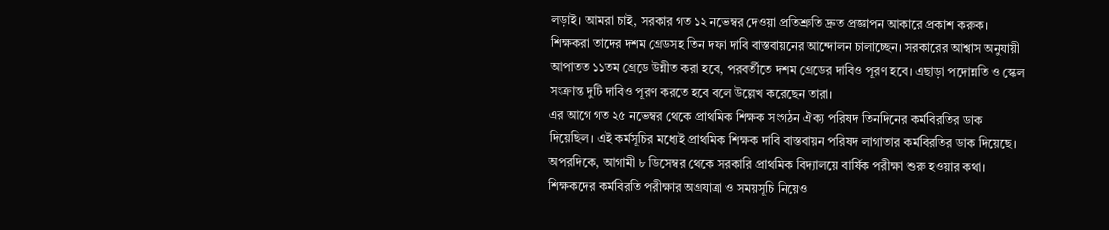লড়াই। আমরা চাই, সরকার গত ১২ নভেম্বর দেওয়া প্রতিশ্রুতি দ্রুত প্রজ্ঞাপন আকারে প্রকাশ করুক।
শিক্ষকরা তাদের দশম গ্রেডসহ তিন দফা দাবি বাস্তবায়নের আন্দোলন চালাচ্ছেন। সরকারের আশ্বাস অনুযায়ী আপাতত ১১তম গ্রেডে উন্নীত করা হবে, পরবর্তীতে দশম গ্রেডের দাবিও পূরণ হবে। এছাড়া পদোন্নতি ও স্কেল সংক্রান্ত দুটি দাবিও পূরণ করতে হবে বলে উল্লেখ করেছেন তারা।
এর আগে গত ২৫ নভেম্বর থেকে প্রাথমিক শিক্ষক সংগঠন ঐক্য পরিষদ তিনদিনের কর্মবিরতির ডাক দিয়েছিল। এই কর্মসূচির মধ্যেই প্রাথমিক শিক্ষক দাবি বাস্তবায়ন পরিষদ লাগাতার কর্মবিরতির ডাক দিয়েছে।
অপরদিকে, আগামী ৮ ডিসেম্বর থেকে সরকারি প্রাথমিক বিদ্যালয়ে বার্ষিক পরীক্ষা শুরু হওয়ার কথা। শিক্ষকদের কর্মবিরতি পরীক্ষার অগ্রযাত্রা ও সময়সূচি নিয়েও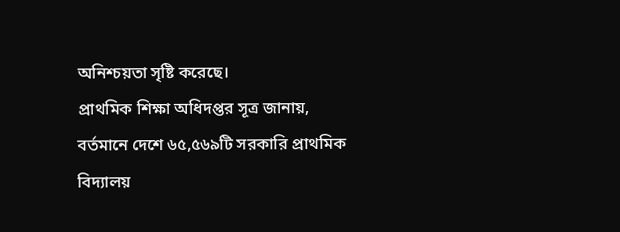অনিশ্চয়তা সৃষ্টি করেছে।
প্রাথমিক শিক্ষা অধিদপ্তর সূত্র জানায়, বর্তমানে দেশে ৬৫,৫৬৯টি সরকারি প্রাথমিক বিদ্যালয়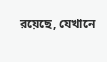রয়েছে, যেখানে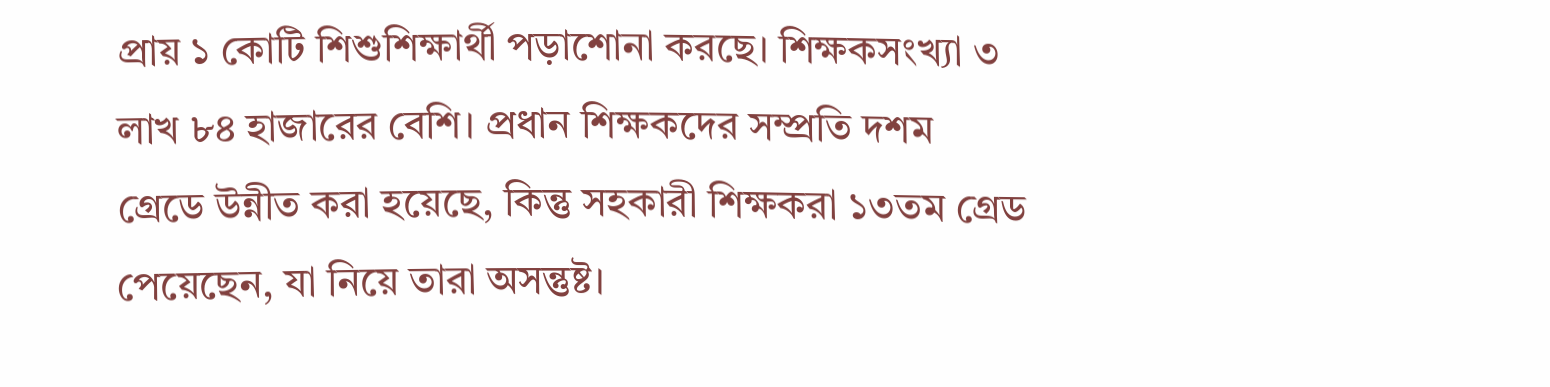প্রায় ১ কোটি শিশুশিক্ষার্থী পড়াশোনা করছে। শিক্ষকসংখ্যা ৩ লাখ ৮৪ হাজারের বেশি। প্রধান শিক্ষকদের সম্প্রতি দশম গ্রেডে উন্নীত করা হয়েছে, কিন্তু সহকারী শিক্ষকরা ১৩তম গ্রেড পেয়েছেন, যা নিয়ে তারা অসন্তুষ্ট।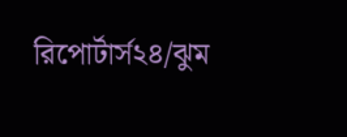রিপোর্টার্স২৪/ঝুম